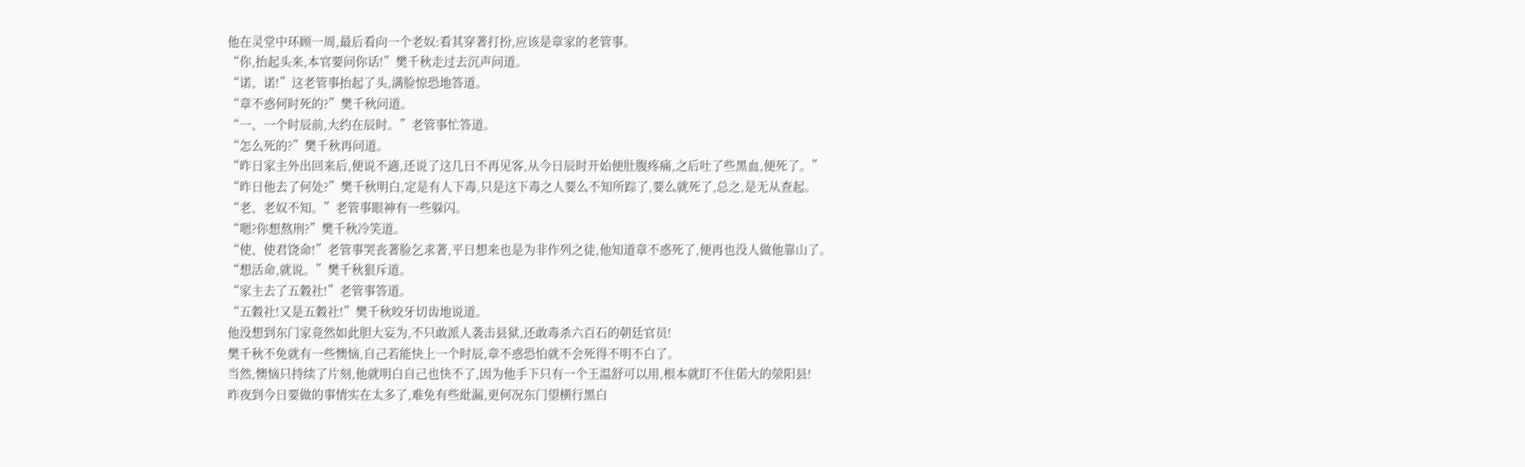他在灵堂中环顾一周,最后看向一个老奴:看其穿著打扮,应该是章家的老管事。
“你,抬起头来,本官要问你话!”樊千秋走过去沉声问道。
“诺、诺!”这老管事抬起了头,满脸惊恐地答道。
“章不惑何时死的?”樊千秋问道。
“一、一个时辰前,大约在辰时。”老管事忙答道。
“怎么死的?”樊千秋再问道。
“昨日家主外出回来后,便说不適,还说了这几日不再见客,从今日辰时开始便肚腹疼痛,之后吐了些黑血,便死了。”
“昨日他去了何处?”樊千秋明白,定是有人下毒,只是这下毒之人要么不知所踪了,要么就死了,总之,是无从查起。
“老、老奴不知。”老管事眼神有一些躲闪。
“嗯?你想熬刑?”樊千秋冷笑道。
“使、使君饶命!”老管事哭丧著脸乞求著,平日想来也是为非作列之徒,他知道章不惑死了,便再也没人做他靠山了。
“想活命,就说。”樊千秋狠斥道。
“家主去了五穀社!”老管事答道。
“五穀社!又是五穀社!”樊千秋咬牙切齿地说道。
他没想到东门家竟然如此胆大妄为,不只敢派人袭击县狱,还敢毒杀六百石的朝廷官员!
樊千秋不免就有一些懊恼,自己若能快上一个时辰,章不惑恐怕就不会死得不明不白了。
当然,懊恼只持续了片刻,他就明白自己也快不了,因为他手下只有一个王温舒可以用,根本就盯不住偌大的滎阳县!
昨夜到今日要做的事情实在太多了,难免有些紕漏,更何况东门望横行黑白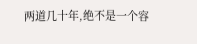两道几十年,绝不是一个容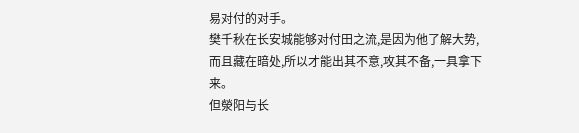易对付的对手。
樊千秋在长安城能够对付田之流,是因为他了解大势,而且藏在暗处,所以才能出其不意,攻其不备,一具拿下来。
但滎阳与长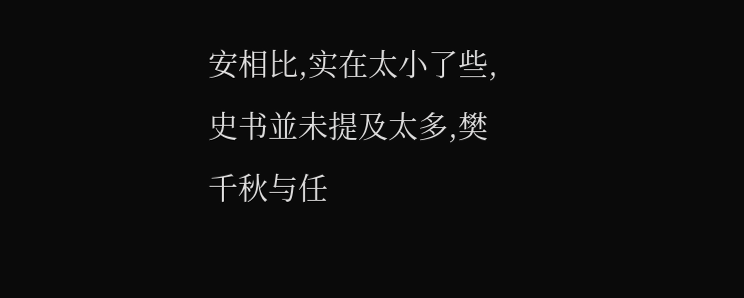安相比,实在太小了些,史书並未提及太多,樊千秋与任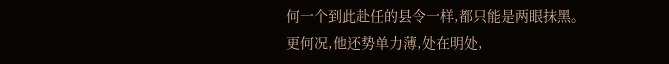何一个到此赴任的县令一样,都只能是两眼抹黑。
更何况,他还势单力薄,处在明处,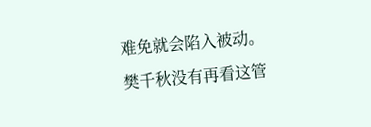难免就会陷入被动。
樊千秋没有再看这管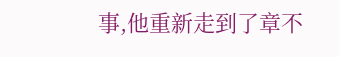事,他重新走到了章不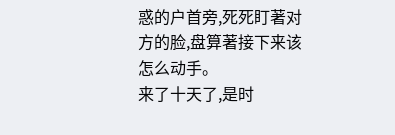惑的户首旁,死死盯著对方的脸,盘算著接下来该怎么动手。
来了十天了,是时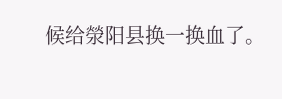候给滎阳县换一换血了。